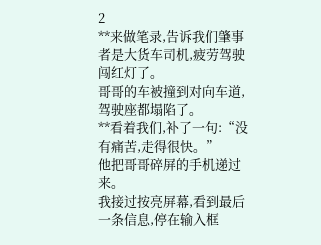2
**来做笔录,告诉我们肇事者是大货车司机,疲劳驾驶闯红灯了。
哥哥的车被撞到对向车道,驾驶座都塌陷了。
**看着我们,补了一句:“没有痛苦,走得很快。”
他把哥哥碎屏的手机递过来。
我接过按亮屏幕,看到最后一条信息,停在输入框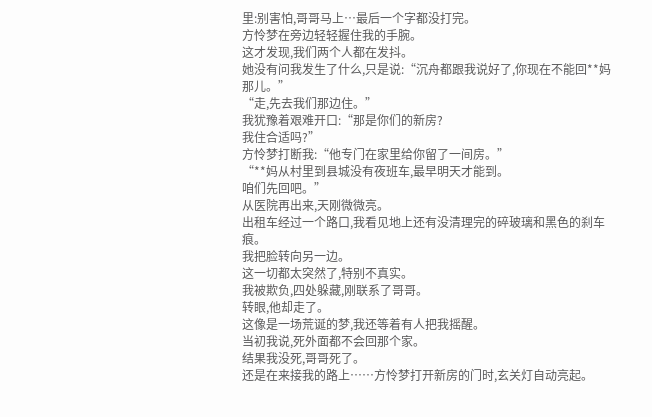里:别害怕,哥哥马上…最后一个字都没打完。
方怜梦在旁边轻轻握住我的手腕。
这才发现,我们两个人都在发抖。
她没有问我发生了什么,只是说:“沉舟都跟我说好了,你现在不能回**妈那儿。”
“走,先去我们那边住。”
我犹豫着艰难开口:“那是你们的新房?
我住合适吗?”
方怜梦打断我:“他专门在家里给你留了一间房。”
“**妈从村里到县城没有夜班车,最早明天才能到。
咱们先回吧。”
从医院再出来,天刚微微亮。
出租车经过一个路口,我看见地上还有没清理完的碎玻璃和黑色的刹车痕。
我把脸转向另一边。
这一切都太突然了,特别不真实。
我被欺负,四处躲藏,刚联系了哥哥。
转眼,他却走了。
这像是一场荒诞的梦,我还等着有人把我摇醒。
当初我说,死外面都不会回那个家。
结果我没死,哥哥死了。
还是在来接我的路上……方怜梦打开新房的门时,玄关灯自动亮起。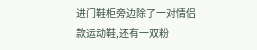进门鞋柜旁边除了一对情侣款运动鞋,还有一双粉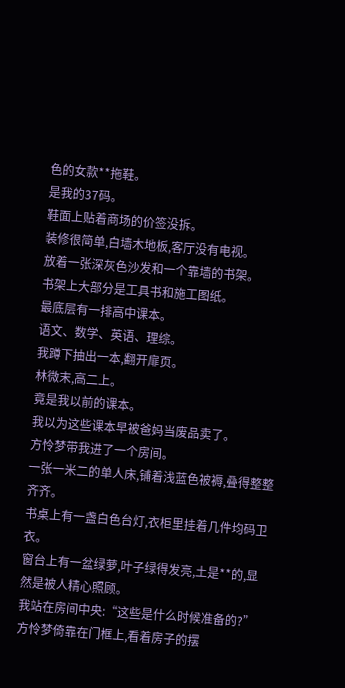色的女款**拖鞋。
是我的37码。
鞋面上贴着商场的价签没拆。
装修很简单,白墙木地板,客厅没有电视。
放着一张深灰色沙发和一个靠墙的书架。
书架上大部分是工具书和施工图纸。
最底层有一排高中课本。
语文、数学、英语、理综。
我蹲下抽出一本,翻开扉页。
林微末,高二上。
竟是我以前的课本。
我以为这些课本早被爸妈当废品卖了。
方怜梦带我进了一个房间。
一张一米二的单人床,铺着浅蓝色被褥,叠得整整齐齐。
书桌上有一盏白色台灯,衣柜里挂着几件均码卫衣。
窗台上有一盆绿萝,叶子绿得发亮,土是**的,显然是被人精心照顾。
我站在房间中央:“这些是什么时候准备的?”
方怜梦倚靠在门框上,看着房子的摆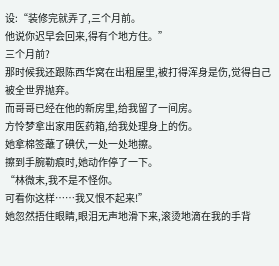设:“装修完就弄了,三个月前。
他说你迟早会回来,得有个地方住。”
三个月前?
那时候我还跟陈西华窝在出租屋里,被打得浑身是伤,觉得自己被全世界抛弃。
而哥哥已经在他的新房里,给我留了一间房。
方怜梦拿出家用医药箱,给我处理身上的伤。
她拿棉签蘸了碘伏,一处一处地擦。
擦到手腕勒痕时,她动作停了一下。
“林微末,我不是不怪你。
可看你这样……我又恨不起来!”
她忽然捂住眼睛,眼泪无声地滑下来,滚烫地滴在我的手背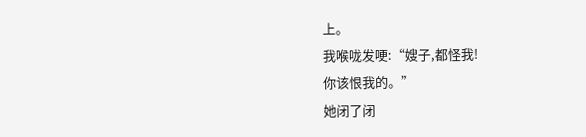上。
我喉咙发哽:“嫂子,都怪我!
你该恨我的。”
她闭了闭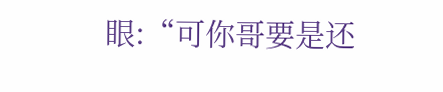眼:“可你哥要是还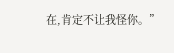在,肯定不让我怪你。”